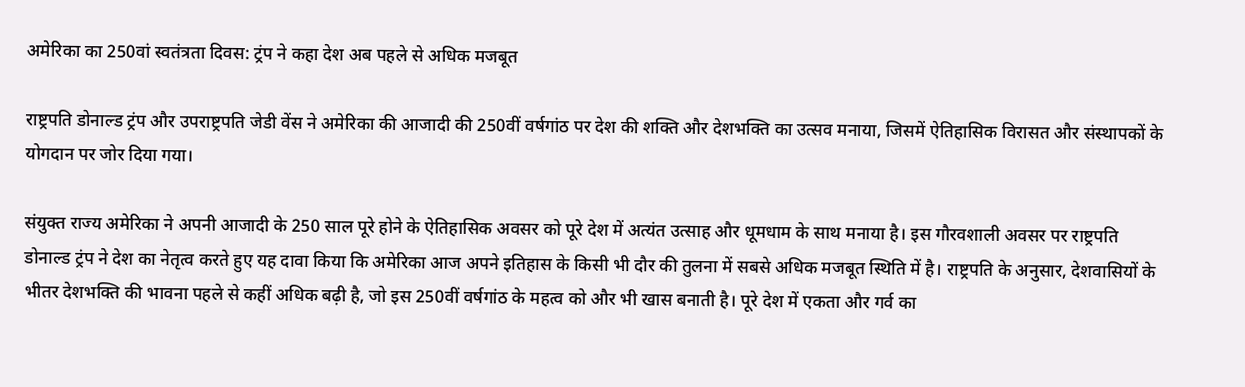अमेरिका का 250वां स्वतंत्रता दिवस: ट्रंप ने कहा देश अब पहले से अधिक मजबूत

राष्ट्रपति डोनाल्ड ट्रंप और उपराष्ट्रपति जेडी वेंस ने अमेरिका की आजादी की 250वीं वर्षगांठ पर देश की शक्ति और देशभक्ति का उत्सव मनाया, जिसमें ऐतिहासिक विरासत और संस्थापकों के योगदान पर जोर दिया गया।

संयुक्त राज्य अमेरिका ने अपनी आजादी के 250 साल पूरे होने के ऐतिहासिक अवसर को पूरे देश में अत्यंत उत्साह और धूमधाम के साथ मनाया है। इस गौरवशाली अवसर पर राष्ट्रपति डोनाल्ड ट्रंप ने देश का नेतृत्व करते हुए यह दावा किया कि अमेरिका आज अपने इतिहास के किसी भी दौर की तुलना में सबसे अधिक मजबूत स्थिति में है। राष्ट्रपति के अनुसार, देशवासियों के भीतर देशभक्ति की भावना पहले से कहीं अधिक बढ़ी है, जो इस 250वीं वर्षगांठ के महत्व को और भी खास बनाती है। पूरे देश में एकता और गर्व का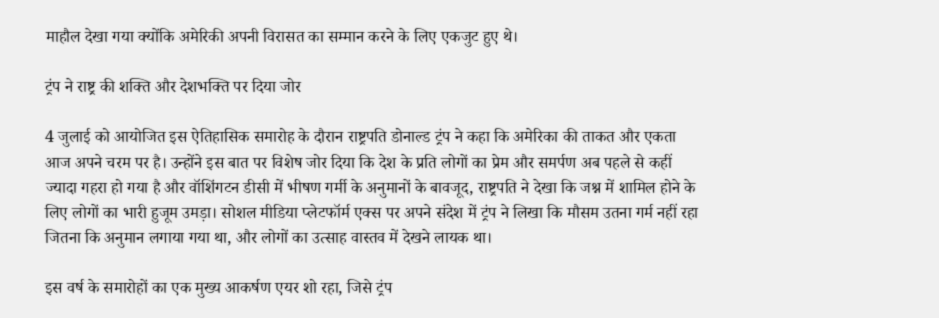माहौल देखा गया क्योंकि अमेरिकी अपनी विरासत का सम्मान करने के लिए एकजुट हुए थे।

ट्रंप ने राष्ट्र की शक्ति और देशभक्ति पर दिया जोर

4 जुलाई को आयोजित इस ऐतिहासिक समारोह के दौरान राष्ट्रपति डोनाल्ड ट्रंप ने कहा कि अमेरिका की ताकत और एकता आज अपने चरम पर है। उन्होंने इस बात पर विशेष जोर दिया कि देश के प्रति लोगों का प्रेम और समर्पण अब पहले से कहीं ज्यादा गहरा हो गया है और वॉशिंगटन डीसी में भीषण गर्मी के अनुमानों के बावजूद, राष्ट्रपति ने देखा कि जश्न में शामिल होने के लिए लोगों का भारी हुजूम उमड़ा। सोशल मीडिया प्लेटफॉर्म एक्स पर अपने संदेश में ट्रंप ने लिखा कि मौसम उतना गर्म नहीं रहा जितना कि अनुमान लगाया गया था, और लोगों का उत्साह वास्तव में देखने लायक था।

इस वर्ष के समारोहों का एक मुख्य आकर्षण एयर शो रहा, जिसे ट्रंप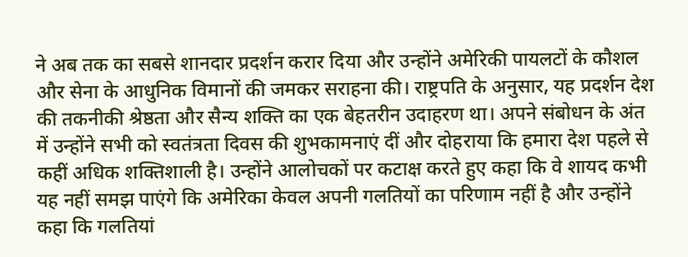ने अब तक का सबसे शानदार प्रदर्शन करार दिया और उन्होंने अमेरिकी पायलटों के कौशल और सेना के आधुनिक विमानों की जमकर सराहना की। राष्ट्रपति के अनुसार, यह प्रदर्शन देश की तकनीकी श्रेष्ठता और सैन्य शक्ति का एक बेहतरीन उदाहरण था। अपने संबोधन के अंत में उन्होंने सभी को स्वतंत्रता दिवस की शुभकामनाएं दीं और दोहराया कि हमारा देश पहले से कहीं अधिक शक्तिशाली है। उन्होंने आलोचकों पर कटाक्ष करते हुए कहा कि वे शायद कभी यह नहीं समझ पाएंगे कि अमेरिका केवल अपनी गलतियों का परिणाम नहीं है और उन्होंने कहा कि गलतियां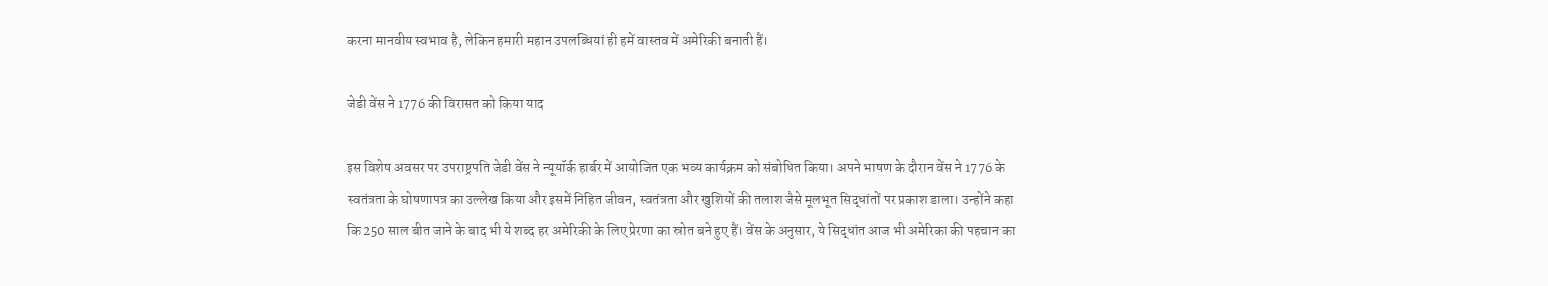करना मानवीय स्वभाव है, लेकिन हमारी महान उपलब्धियां ही हमें वास्तव में अमेरिकी बनाती हैं।

जेडी वेंस ने 1776 की विरासत को किया याद

इस विशेष अवसर पर उपराष्ट्रपति जेडी वेंस ने न्यूयॉर्क हार्बर में आयोजित एक भव्य कार्यक्रम को संबोधित किया। अपने भाषण के दौरान वेंस ने 1776 के स्वतंत्रता के घोषणापत्र का उल्लेख किया और इसमें निहित जीवन, स्वतंत्रता और खुशियों की तलाश जैसे मूलभूत सिद्धांतों पर प्रकाश डाला। उन्होंने कहा कि 250 साल बीत जाने के बाद भी ये शब्द हर अमेरिकी के लिए प्रेरणा का स्रोत बने हुए हैं। वेंस के अनुसार, ये सिद्धांत आज भी अमेरिका की पहचान का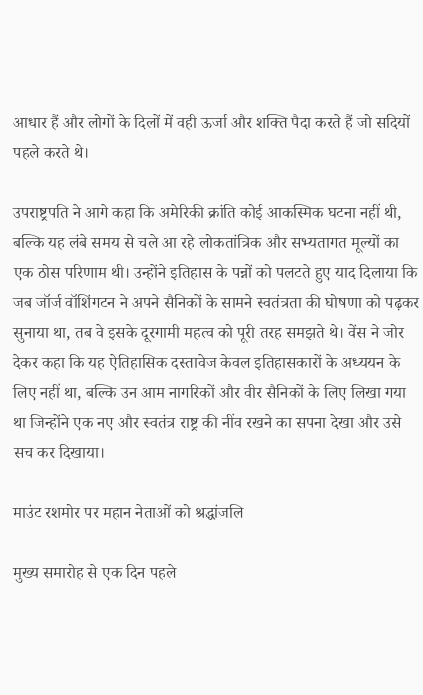आधार हैं और लोगों के दिलों में वही ऊर्जा और शक्ति पैदा करते हैं जो सदियों पहले करते थे।

उपराष्ट्रपति ने आगे कहा कि अमेरिकी क्रांति कोई आकस्मिक घटना नहीं थी, बल्कि यह लंबे समय से चले आ रहे लोकतांत्रिक और सभ्यतागत मूल्यों का एक ठोस परिणाम थी। उन्होंने इतिहास के पन्नों को पलटते हुए याद दिलाया कि जब जॉर्ज वॉशिंगटन ने अपने सैनिकों के सामने स्वतंत्रता की घोषणा को पढ़कर सुनाया था, तब वे इसके दूरगामी महत्व को पूरी तरह समझते थे। वेंस ने जोर देकर कहा कि यह ऐतिहासिक दस्तावेज केवल इतिहासकारों के अध्ययन के लिए नहीं था, बल्कि उन आम नागरिकों और वीर सैनिकों के लिए लिखा गया था जिन्होंने एक नए और स्वतंत्र राष्ट्र की नींव रखने का सपना देखा और उसे सच कर दिखाया।

माउंट रशमोर पर महान नेताओं को श्रद्धांजलि

मुख्य समारोह से एक दिन पहले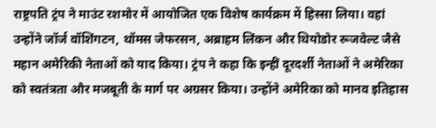राष्ट्रपति ट्रंप ने माउंट रशमोर में आयोजित एक विशेष कार्यक्रम में हिस्सा लिया। वहां उन्होंने जॉर्ज वॉशिंगटन, थॉमस जेफरसन, अब्राहम लिंकन और थियोडोर रूजवेल्ट जैसे महान अमेरिकी नेताओं को याद किया। ट्रंप ने कहा कि इन्हीं दूरदर्शी नेताओं ने अमेरिका को स्वतंत्रता और मजबूती के मार्ग पर अग्रसर किया। उन्होंने अमेरिका को मानव इतिहास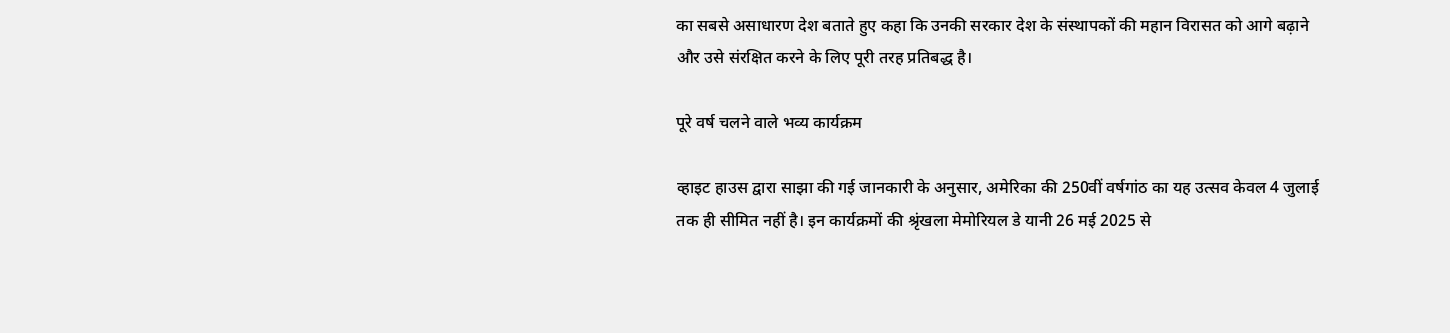का सबसे असाधारण देश बताते हुए कहा कि उनकी सरकार देश के संस्थापकों की महान विरासत को आगे बढ़ाने और उसे संरक्षित करने के लिए पूरी तरह प्रतिबद्ध है।

पूरे वर्ष चलने वाले भव्य कार्यक्रम

व्हाइट हाउस द्वारा साझा की गई जानकारी के अनुसार, अमेरिका की 250वीं वर्षगांठ का यह उत्सव केवल 4 जुलाई तक ही सीमित नहीं है। इन कार्यक्रमों की श्रृंखला मेमोरियल डे यानी 26 मई 2025 से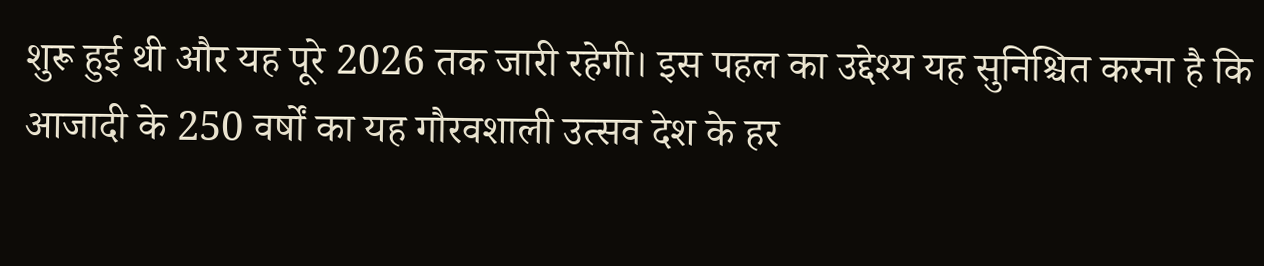शुरू हुई थी और यह पूरे 2026 तक जारी रहेगी। इस पहल का उद्देश्य यह सुनिश्चित करना है कि आजादी के 250 वर्षों का यह गौरवशाली उत्सव देश के हर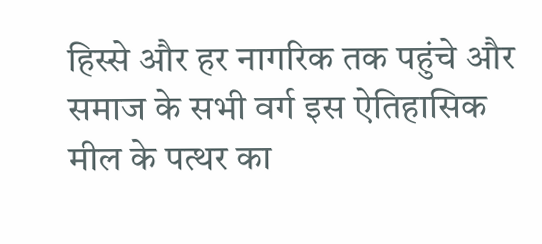हिस्से और हर नागरिक तक पहुंचे और समाज के सभी वर्ग इस ऐतिहासिक मील के पत्थर का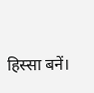हिस्सा बनें।